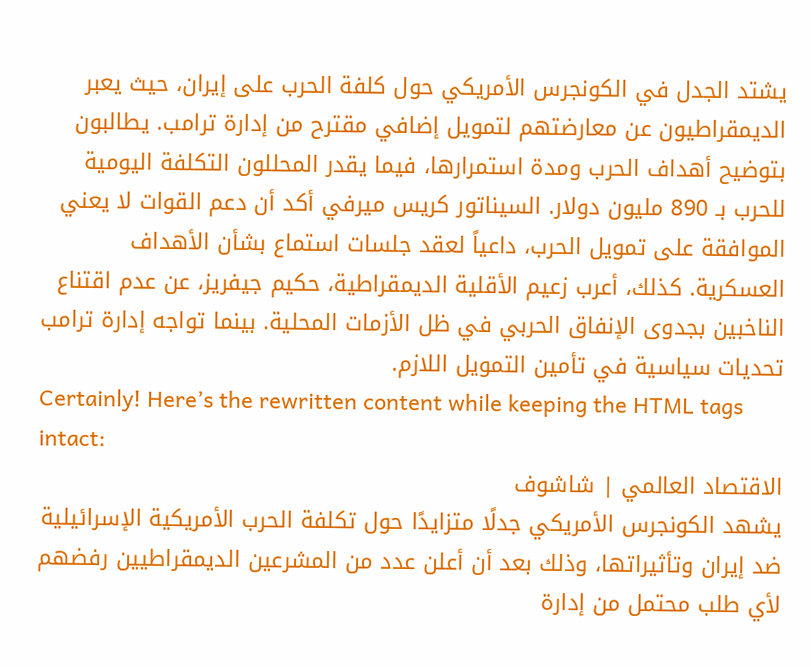يشتد الجدل في الكونجرس الأمريكي حول كلفة الحرب على إيران، حيث يعبر الديمقراطيون عن معارضتهم لتمويل إضافي مقترح من إدارة ترامب. يطالبون بتوضيح أهداف الحرب ومدة استمرارها، فيما يقدر المحللون التكلفة اليومية للحرب بـ 890 مليون دولار. السيناتور كريس ميرفي أكد أن دعم القوات لا يعني الموافقة على تمويل الحرب، داعياً لعقد جلسات استماع بشأن الأهداف العسكرية. كذلك، أعرب زعيم الأقلية الديمقراطية، حكيم جيفريز، عن عدم اقتناع الناخبين بجدوى الإنفاق الحربي في ظل الأزمات المحلية. بينما تواجه إدارة ترامب تحديات سياسية في تأمين التمويل اللازم.
Certainly! Here’s the rewritten content while keeping the HTML tags intact:
الاقتصاد العالمي | شاشوف
يشهد الكونجرس الأمريكي جدلًا متزايدًا حول تكلفة الحرب الأمريكية الإسرائيلية ضد إيران وتأثيراتها، وذلك بعد أن أعلن عدد من المشرعين الديمقراطيين رفضهم لأي طلب محتمل من إدارة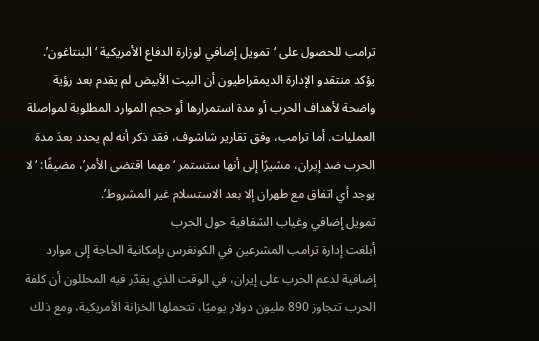ترامب للحصول على ‘تمويل إضافي لوزارة الدفاع الأمريكية ‘البنتاغون’.
يؤكد منتقدو الإدارة الديمقراطيون أن البيت الأبيض لم يقدم بعد رؤية واضحة لأهداف الحرب أو مدة استمرارها أو حجم الموارد المطلوبة لمواصلة العمليات. أما ترامب، وفق تقارير شاشوف، فقد ذكر أنه لم يحدد بعدَ مدة الحرب ضد إيران، مشيرًا إلى أنها ستستمر ‘مهما اقتضى الأمر’، مضيفًا: ‘لا يوجد أي اتفاق مع طهران إلا بعد الاستسلام غير المشروط’.
تمويل إضافي وغياب الشفافية حول الحرب
أبلغت إدارة ترامب المشرعين في الكونغرس بإمكانية الحاجة إلى موارد إضافية لدعم الحرب على إيران، في الوقت الذي يقدّر فيه المحللون أن كلفة الحرب تتجاوز 890 مليون دولار يوميًا، تتحملها الخزانة الأمريكية، ومع ذلك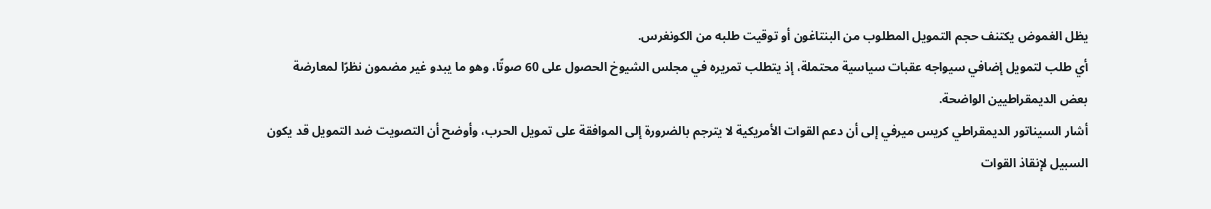يظل الغموض يكتنف حجم التمويل المطلوب من البنتاغون أو توقيت طلبه من الكونغرس.
أي طلب لتمويل إضافي سيواجه عقبات سياسية محتملة، إذ يتطلب تمريره في مجلس الشيوخ الحصول على 60 صوتًا، وهو ما يبدو غير مضمون نظرًا لمعارضة بعض الديمقراطيين الواضحة.
أشار السيناتور الديمقراطي كريس ميرفي إلى أن دعم القوات الأمريكية لا يترجم بالضرورة إلى الموافقة على تمويل الحرب، وأوضح أن التصويت ضد التمويل قد يكون السبيل لإنقاذ القوات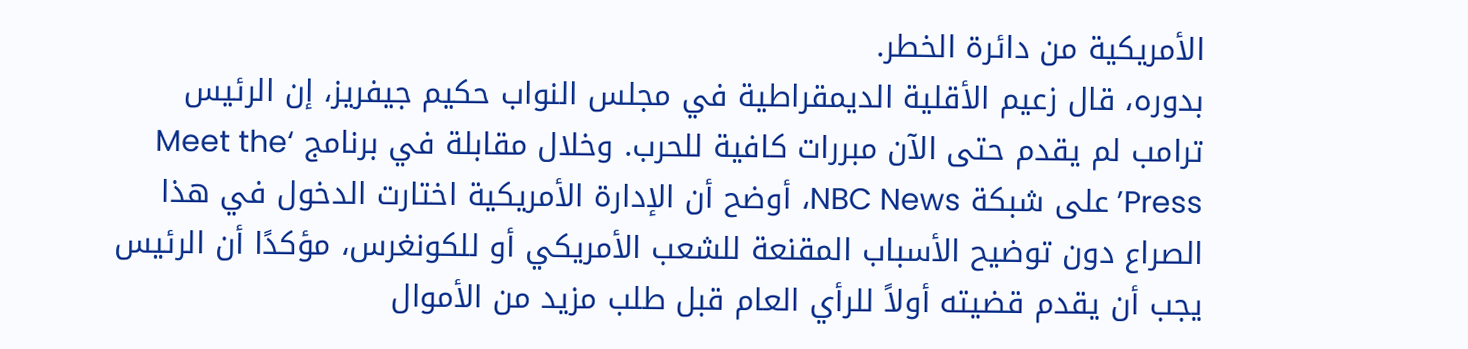الأمريكية من دائرة الخطر.
بدوره، قال زعيم الأقلية الديمقراطية في مجلس النواب حكيم جيفريز، إن الرئيس ترامب لم يقدم حتى الآن مبررات كافية للحرب. وخلال مقابلة في برنامج ‘Meet the Press’ على شبكة NBC News، أوضح أن الإدارة الأمريكية اختارت الدخول في هذا الصراع دون توضيح الأسباب المقنعة للشعب الأمريكي أو للكونغرس، مؤكدًا أن الرئيس يجب أن يقدم قضيته أولاً للرأي العام قبل طلب مزيد من الأموال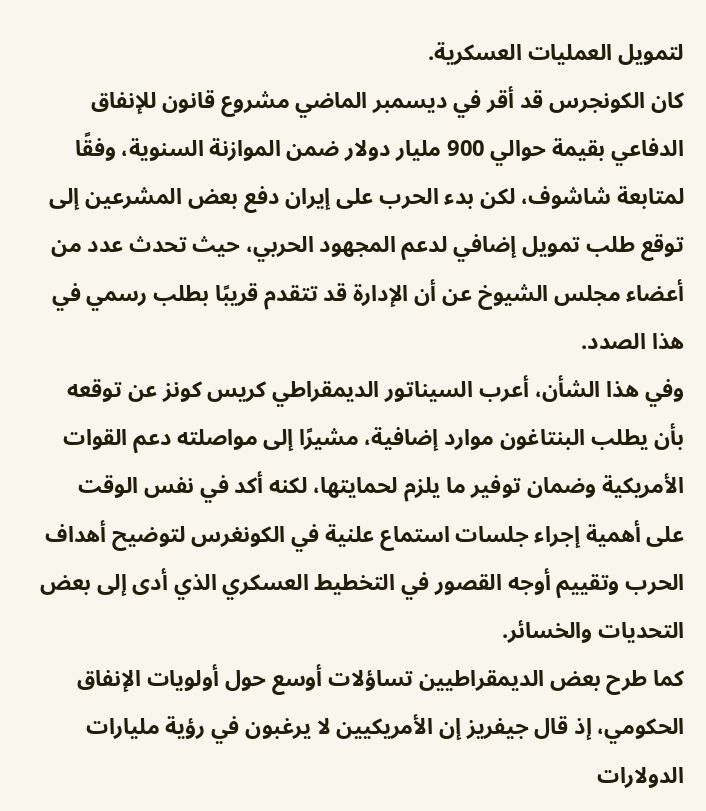لتمويل العمليات العسكرية.
كان الكونجرس قد أقر في ديسمبر الماضي مشروع قانون للإنفاق الدفاعي بقيمة حوالي 900 مليار دولار ضمن الموازنة السنوية، وفقًا لمتابعة شاشوف، لكن بدء الحرب على إيران دفع بعض المشرعين إلى توقع طلب تمويل إضافي لدعم المجهود الحربي، حيث تحدث عدد من أعضاء مجلس الشيوخ عن أن الإدارة قد تتقدم قريبًا بطلب رسمي في هذا الصدد.
وفي هذا الشأن، أعرب السيناتور الديمقراطي كريس كونز عن توقعه بأن يطلب البنتاغون موارد إضافية، مشيرًا إلى مواصلته دعم القوات الأمريكية وضمان توفير ما يلزم لحمايتها، لكنه أكد في نفس الوقت على أهمية إجراء جلسات استماع علنية في الكونغرس لتوضيح أهداف الحرب وتقييم أوجه القصور في التخطيط العسكري الذي أدى إلى بعض التحديات والخسائر.
كما طرح بعض الديمقراطيين تساؤلات أوسع حول أولويات الإنفاق الحكومي، إذ قال جيفريز إن الأمريكيين لا يرغبون في رؤية مليارات الدولارات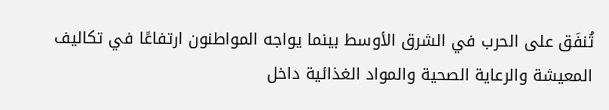تُنفَق على الحرب في الشرق الأوسط بينما يواجه المواطنون ارتفاعًا في تكاليف المعيشة والرعاية الصحية والمواد الغذائية داخل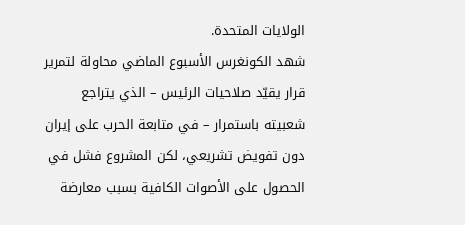الولايات المتحدة.
شهد الكونغرس الأسبوع الماضي محاولة لتمرير قرار يقيّد صلاحيات الرئيس – الذي يتراجع شعبيته باستمرار – في متابعة الحرب على إيران دون تفويض تشريعي، لكن المشروع فشل في الحصول على الأصوات الكافية بسبب معارضة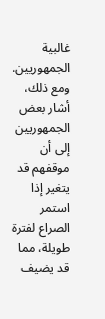غالبية الجمهوريين. ومع ذلك، أشار بعض الجمهوريين إلى أن موقفهم قد يتغير إذا استمر الصراع لفترة طويلة، مما قد يضيف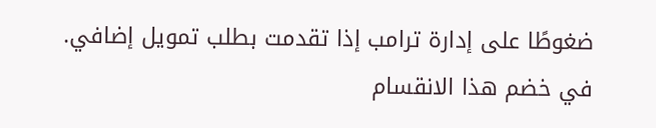ضغوطًا على إدارة ترامب إذا تقدمت بطلب تمويل إضافي.
في خضم هذا الانقسام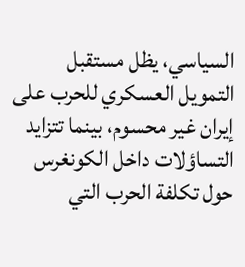السياسي، يظل مستقبل التمويل العسكري للحرب على إيران غير محسوم، بينما تتزايد التساؤلات داخل الكونغرس حول تكلفة الحرب التي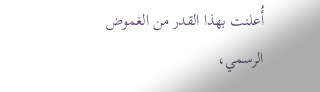أُعلنت بهذا القدر من الغموض الرسمي،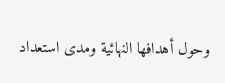وحول أهدافها النهائية ومدى استعداد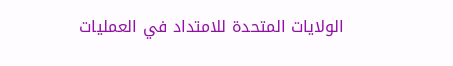الولايات المتحدة للامتداد في العمليات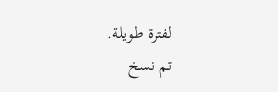لفترة طويلة.
تم نسخ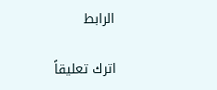الرابط

اترك تعليقاً